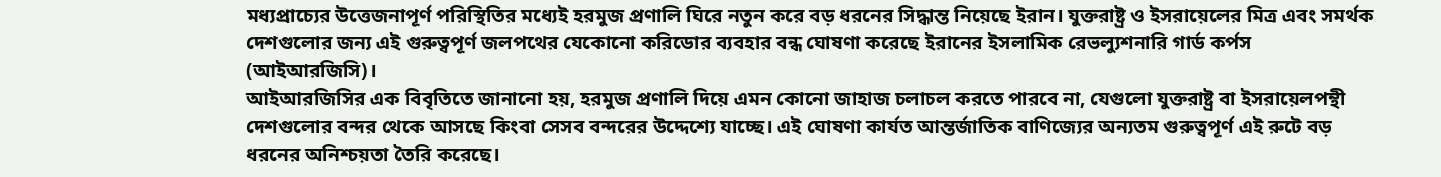মধ্যপ্রাচ্যের উত্তেজনাপূর্ণ পরিস্থিতির মধ্যেই হরমুজ প্রণালি ঘিরে নতুন করে বড় ধরনের সিদ্ধান্ত নিয়েছে ইরান। যুক্তরাষ্ট্র ও ইসরায়েলের মিত্র এবং সমর্থক দেশগুলোর জন্য এই গুরুত্বপূর্ণ জলপথের যেকোনো করিডোর ব্যবহার বন্ধ ঘোষণা করেছে ইরানের ইসলামিক রেভল্যুশনারি গার্ড কর্পস (আইআরজিসি)।
আইআরজিসির এক বিবৃতিতে জানানো হয়, হরমুজ প্রণালি দিয়ে এমন কোনো জাহাজ চলাচল করতে পারবে না, যেগুলো যুক্তরাষ্ট্র বা ইসরায়েলপন্থী দেশগুলোর বন্দর থেকে আসছে কিংবা সেসব বন্দরের উদ্দেশ্যে যাচ্ছে। এই ঘোষণা কার্যত আন্তর্জাতিক বাণিজ্যের অন্যতম গুরুত্বপূর্ণ এই রুটে বড় ধরনের অনিশ্চয়তা তৈরি করেছে।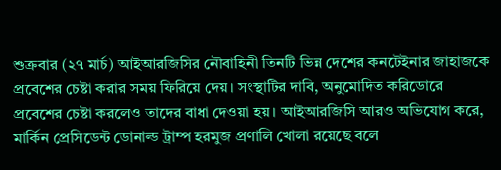শুক্রবার (২৭ মার্চ) আইআরজিসির নৌবাহিনী তিনটি ভিন্ন দেশের কনটেইনার জাহাজকে প্রবেশের চেষ্টা করার সময় ফিরিয়ে দেয়। সংস্থাটির দাবি, অনুমোদিত করিডোরে প্রবেশের চেষ্টা করলেও তাদের বাধা দেওয়া হয়। আইআরজিসি আরও অভিযোগ করে, মার্কিন প্রেসিডেন্ট ডোনাল্ড ট্রাম্প হরমুজ প্রণালি খোলা রয়েছে বলে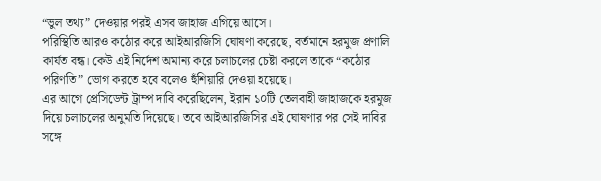“ভুল তথ্য” দেওয়ার পরই এসব জাহাজ এগিয়ে আসে।
পরিস্থিতি আরও কঠোর করে আইআরজিসি ঘোষণা করেছে, বর্তমানে হরমুজ প্রণালি কার্যত বন্ধ। কেউ এই নির্দেশ অমান্য করে চলাচলের চেষ্টা করলে তাকে “কঠোর পরিণতি” ভোগ করতে হবে বলেও হুঁশিয়ারি দেওয়া হয়েছে।
এর আগে প্রেসিডেন্ট ট্রাম্প দাবি করেছিলেন, ইরান ১০টি তেলবাহী জাহাজকে হরমুজ দিয়ে চলাচলের অনুমতি দিয়েছে। তবে আইআরজিসির এই ঘোষণার পর সেই দাবির সঙ্গে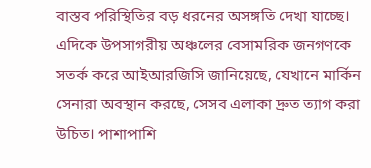বাস্তব পরিস্থিতির বড় ধরনের অসঙ্গতি দেখা যাচ্ছে।
এদিকে উপসাগরীয় অঞ্চলের বেসামরিক জনগণকে সতর্ক করে আইআরজিসি জানিয়েছে, যেখানে মার্কিন সেনারা অবস্থান করছে, সেসব এলাকা দ্রুত ত্যাগ করা উচিত। পাশাপাশি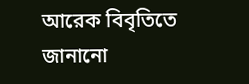আরেক বিবৃতিতে জানানো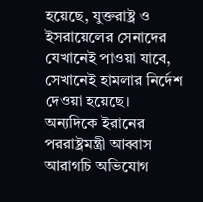হয়েছে, যুক্তরাষ্ট্র ও ইসরায়েলের সেনাদের যেখানেই পাওয়া যাবে, সেখানেই হামলার নির্দেশ দেওয়া হয়েছে।
অন্যদিকে ইরানের পররাষ্ট্রমন্ত্রী আব্বাস আরাগচি অভিযোগ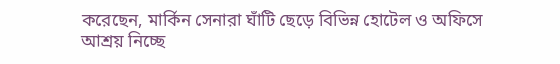করেছেন, মার্কিন সেনারা ঘাঁটি ছেড়ে বিভিন্ন হোটেল ও অফিসে আশ্রয় নিচ্ছে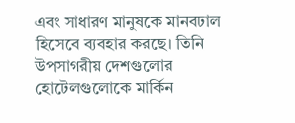এবং সাধারণ মানুষকে মানবঢাল হিসেবে ব্যবহার করছে। তিনি উপসাগরীয় দেশগুলোর হোটেলগুলোকে মার্কিন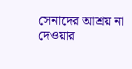সেনাদের আশ্রয় না দেওয়ার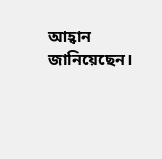আহ্বান জানিয়েছেন।